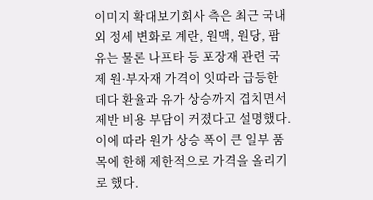이미지 확대보기회사 측은 최근 국내외 정세 변화로 계란, 원맥, 원당, 팜유는 물론 나프타 등 포장재 관련 국제 원·부자재 가격이 잇따라 급등한 데다 환율과 유가 상승까지 겹치면서 제반 비용 부담이 커졌다고 설명했다. 이에 따라 원가 상승 폭이 큰 일부 품목에 한해 제한적으로 가격을 올리기로 했다.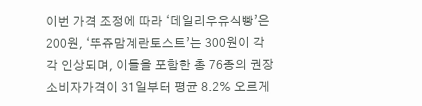이번 가격 조정에 따라 ‘데일리우유식빵’은 200원, ‘뚜쥬맘계란토스트’는 300원이 각각 인상되며, 이들을 포함한 총 76종의 권장소비자가격이 31일부터 평균 8.2% 오르게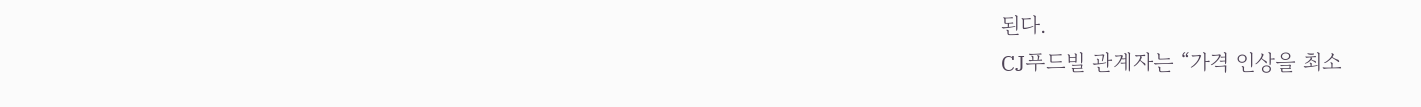된다.
CJ푸드빌 관계자는 “가격 인상을 최소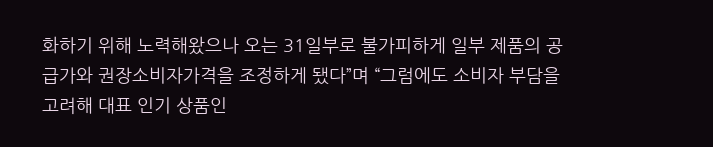화하기 위해 노력해왔으나 오는 31일부로 불가피하게 일부 제품의 공급가와 권장소비자가격을 조정하게 됐다”며 “그럼에도 소비자 부담을 고려해 대표 인기 상품인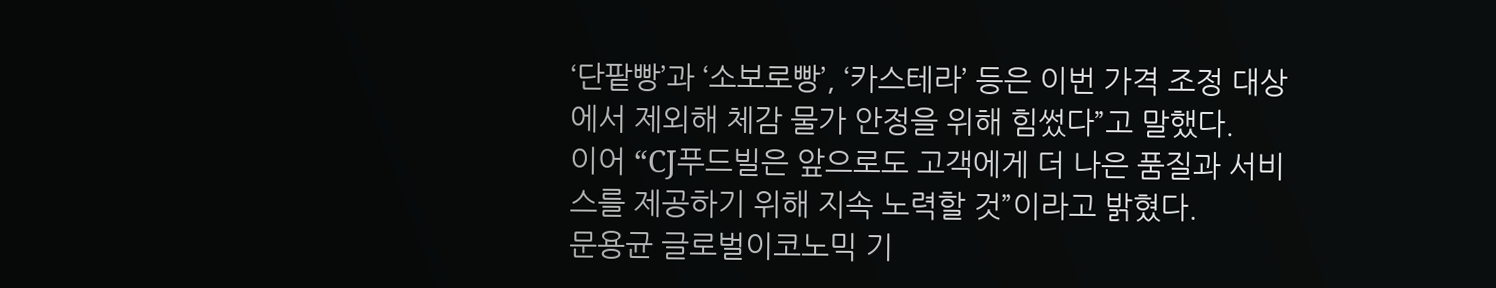‘단팥빵’과 ‘소보로빵’, ‘카스테라’ 등은 이번 가격 조정 대상에서 제외해 체감 물가 안정을 위해 힘썼다”고 말했다.
이어 “CJ푸드빌은 앞으로도 고객에게 더 나은 품질과 서비스를 제공하기 위해 지속 노력할 것”이라고 밝혔다.
문용균 글로벌이코노믹 기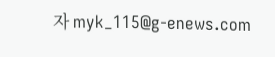자 myk_115@g-enews.com